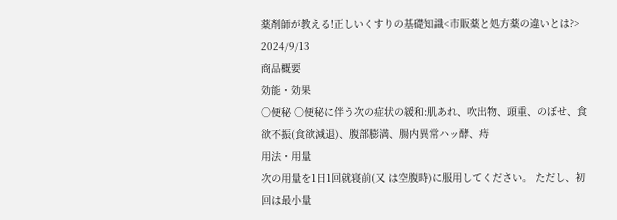薬剤師が教える!正しいくすりの基礎知識<市販薬と処方薬の違いとは?>
2024/9/13
商品概要
効能・効果
○便秘 ○便秘に伴う次の症状の緩和:肌あれ、吹出物、頭重、のぼせ、食欲不振(食欲減退)、腹部膨満、腸内異常ハッ酵、痔
用法・用量
次の用量を1日1回就寝前(又 は空腹時)に服用してください。 ただし、初回は最小量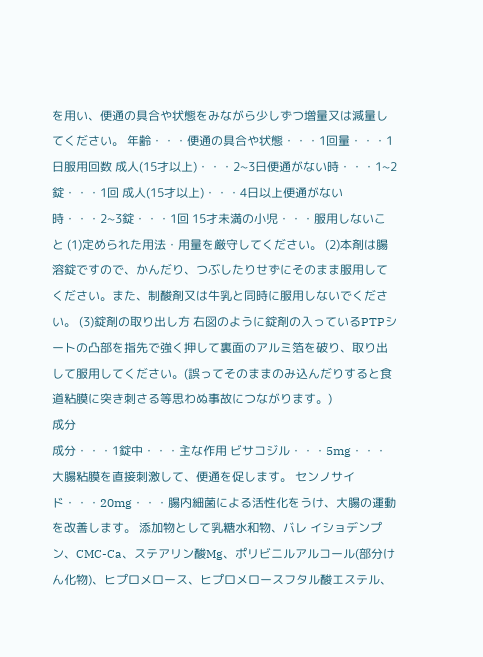を用い、便通の具合や状態をみながら少しずつ増量又は減量してください。 年齢・・・便通の具合や状態・・・1回量・・・1日服用回数 成人(15才以上)・・・2~3日便通がない時・・・1~2錠・・・1回 成人(15才以上)・・・4日以上便通がない時・・・2~3錠・・・1回 15才未満の小児・・・服用しないこと (1)定められた用法・用量を厳守してください。 (2)本剤は腸溶錠ですので、かんだり、つぶしたりせずにそのまま服用してください。また、制酸剤又は牛乳と同時に服用しないでください。 (3)錠剤の取り出し方 右図のように錠剤の入っているPTPシートの凸部を指先で強く押して裏面のアルミ箔を破り、取り出して服用してください。(誤ってそのままのみ込んだりすると食道粘膜に突き刺さる等思わぬ事故につながります。)
成分
成分・・・1錠中・・・主な作用 ビサコジル・・・5mg・・・大腸粘膜を直接刺激して、便通を促します。 センノサイド・・・20mg・・・腸内細菌による活性化をうけ、大腸の運動を改善します。 添加物として乳糖水和物、バレ イショデンプン、CMC-Ca、ステアリン酸Mg、ポリビニルアルコール(部分けん化物)、ヒプロメロース、ヒプロメロースフタル酸エステル、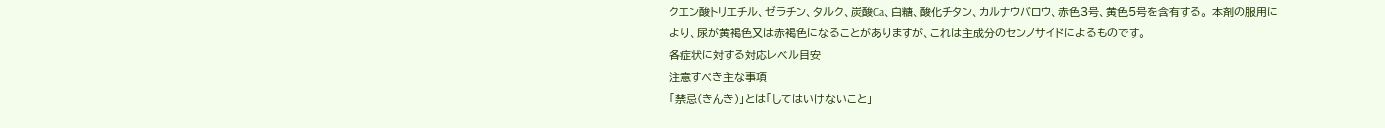クエン酸トリエチル、ゼラチン、タルク、炭酸Ca、白糖、酸化チタン、カルナウバロウ、赤色3号、黄色5号を含有する。 本剤の服用により、尿が黄褐色又は赤褐色になることがありますが、これは主成分のセンノサイドによるものです。
各症状に対する対応レベル目安
注意すべき主な事項
「禁忌(きんき)」とは「してはいけないこと」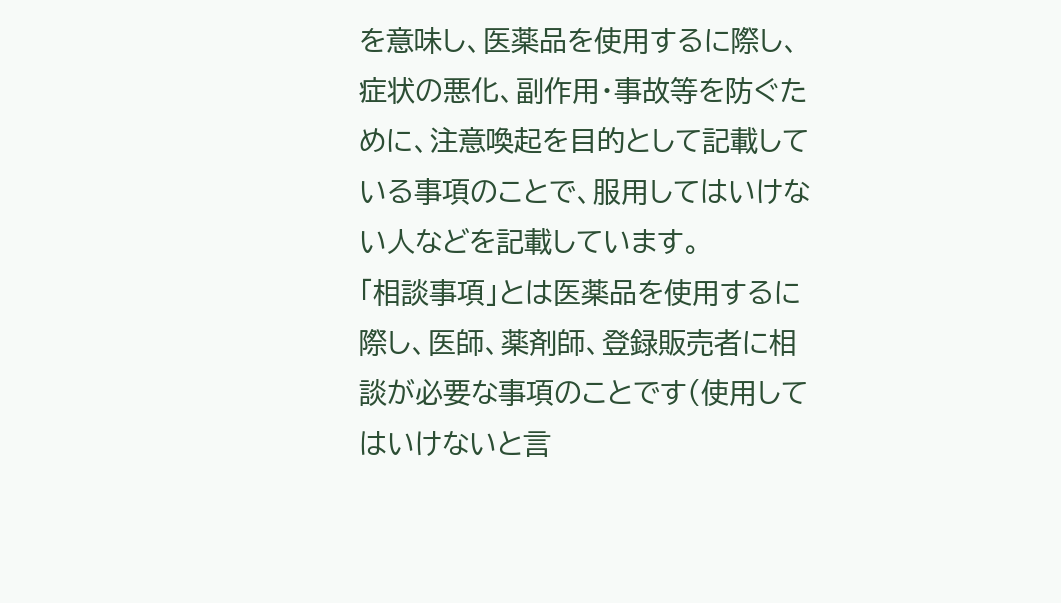を意味し、医薬品を使用するに際し、症状の悪化、副作用・事故等を防ぐために、注意喚起を目的として記載している事項のことで、服用してはいけない人などを記載しています。
「相談事項」とは医薬品を使用するに際し、医師、薬剤師、登録販売者に相談が必要な事項のことです(使用してはいけないと言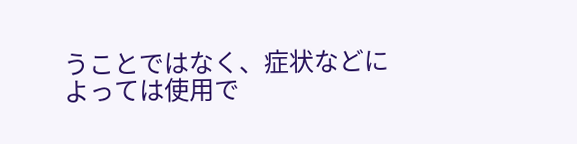うことではなく、症状などによっては使用で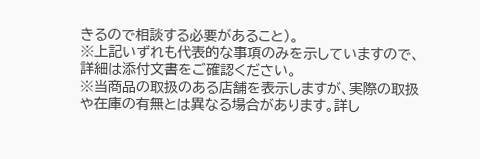きるので相談する必要があること)。
※上記いずれも代表的な事項のみを示していますので、詳細は添付文書をご確認ください。
※当商品の取扱のある店舗を表示しますが、実際の取扱や在庫の有無とは異なる場合があります。詳し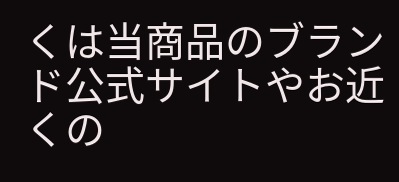くは当商品のブランド公式サイトやお近くの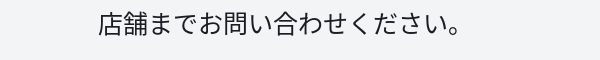店舗までお問い合わせください。